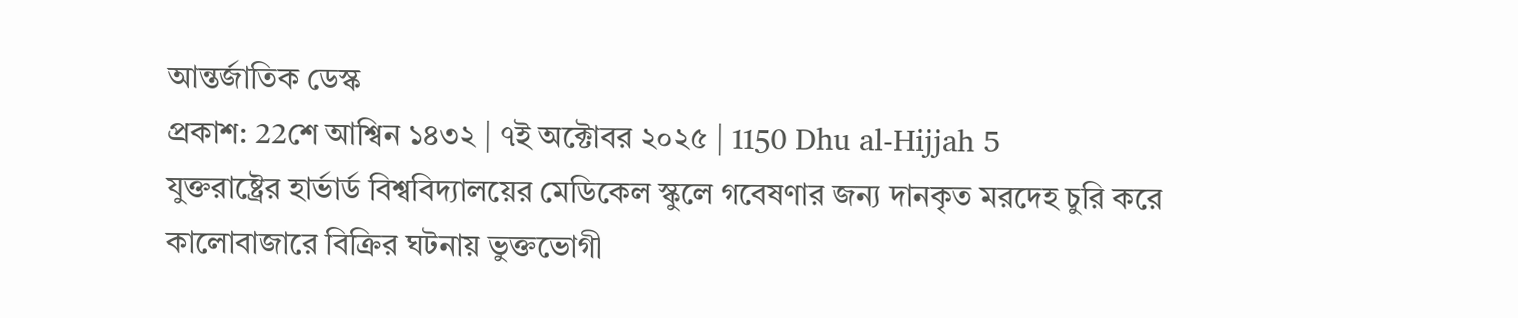আন্তর্জাতিক ডেস্ক
প্রকাশ: 22শে আশ্বিন ১৪৩২ | ৭ই অক্টোবর ২০২৫ | 1150 Dhu al-Hijjah 5
যুক্তরাষ্ট্রের হার্ভার্ড বিশ্ববিদ্যালয়ের মেডিকেল স্কুলে গবেষণার জন্য দানকৃত মরদেহ চুরি করে কালোবাজারে বিক্রির ঘটনায় ভুক্তভোগী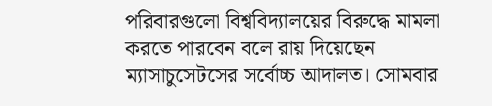পরিবারগুলো বিশ্ববিদ্যালয়ের বিরুদ্ধে মামলা করতে পারবেন বলে রায় দিয়েছেন ম্যাসাচুসেটসের সর্বোচ্চ আদালত। সোমবার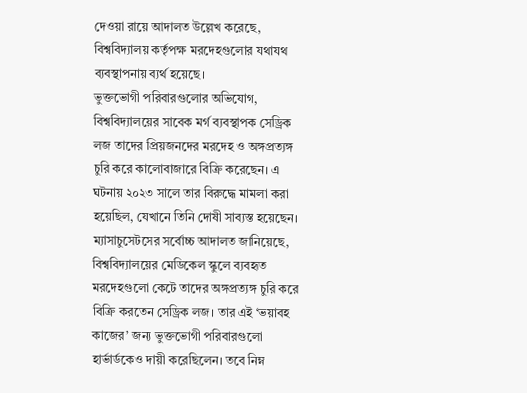দেওয়া রায়ে আদালত উল্লেখ করেছে, বিশ্ববিদ্যালয় কর্তৃপক্ষ মরদেহগুলোর যথাযথ ব্যবস্থাপনায় ব্যর্থ হয়েছে।
ভুক্তভোগী পরিবারগুলোর অভিযোগ, বিশ্ববিদ্যালয়ের সাবেক মর্গ ব্যবস্থাপক সেড্রিক লজ তাদের প্রিয়জনদের মরদেহ ও অঙ্গপ্রত্যঙ্গ চুরি করে কালোবাজারে বিক্রি করেছেন। এ ঘটনায় ২০২৩ সালে তার বিরুদ্ধে মামলা করা হয়েছিল, যেখানে তিনি দোষী সাব্যস্ত হয়েছেন।
ম্যাসাচুসেটসের সর্বোচ্চ আদালত জানিয়েছে, বিশ্ববিদ্যালয়ের মেডিকেল স্কুলে ব্যবহৃত মরদেহগুলো কেটে তাদের অঙ্গপ্রত্যঙ্গ চুরি করে বিক্রি করতেন সেড্রিক লজ। তার এই ‘ভয়াবহ কাজের’ জন্য ভুক্তভোগী পরিবারগুলো হার্ভার্ডকেও দায়ী করেছিলেন। তবে নিম্ন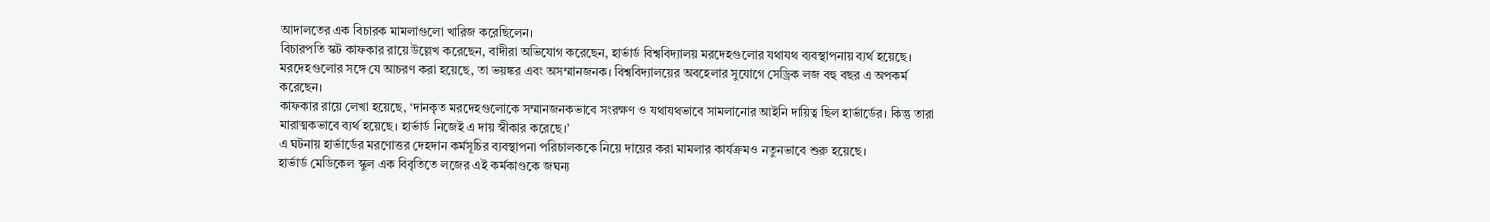আদালতের এক বিচারক মামলাগুলো খারিজ করেছিলেন।
বিচারপতি স্কট কাফকার রায়ে উল্লেখ করেছেন, বাদীরা অভিযোগ করেছেন, হার্ভার্ড বিশ্ববিদ্যালয় মরদেহগুলোর যথাযথ ব্যবস্থাপনায় ব্যর্থ হয়েছে। মরদেহগুলোর সঙ্গে যে আচরণ করা হয়েছে, তা ভয়ঙ্কর এবং অসম্মানজনক। বিশ্ববিদ্যালয়ের অবহেলার সুযোগে সেড্রিক লজ বহু বছর এ অপকর্ম করেছেন।
কাফকার রায়ে লেখা হয়েছে, ‘দানকৃত মরদেহগুলোকে সম্মানজনকভাবে সংরক্ষণ ও যথাযথভাবে সামলানোর আইনি দায়িত্ব ছিল হার্ভার্ডের। কিন্তু তারা মারাত্মকভাবে ব্যর্থ হয়েছে। হার্ভার্ড নিজেই এ দায় স্বীকার করেছে।’
এ ঘটনায় হার্ভার্ডের মরণোত্তর দেহদান কর্মসূচির ব্যবস্থাপনা পরিচালককে নিয়ে দায়ের করা মামলার কার্যক্রমও নতুনভাবে শুরু হয়েছে।
হার্ভার্ড মেডিকেল স্কুল এক বিবৃতিতে লজের এই কর্মকাণ্ডকে জঘন্য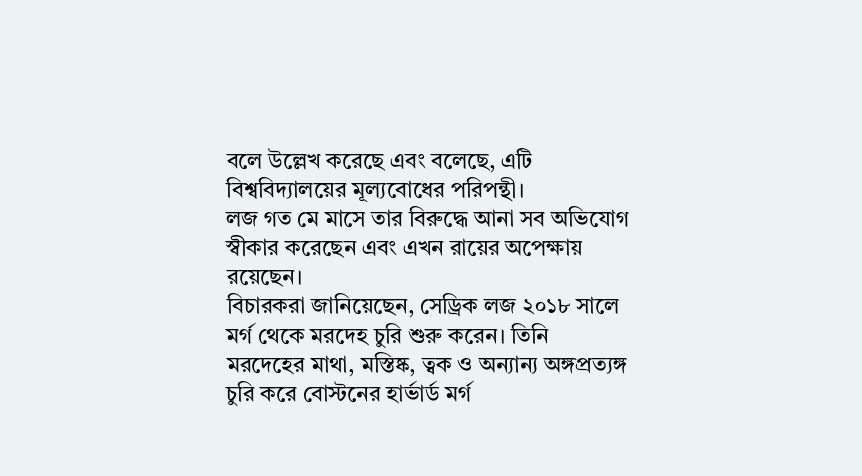বলে উল্লেখ করেছে এবং বলেছে, এটি বিশ্ববিদ্যালয়ের মূল্যবোধের পরিপন্থী।
লজ গত মে মাসে তার বিরুদ্ধে আনা সব অভিযোগ স্বীকার করেছেন এবং এখন রায়ের অপেক্ষায় রয়েছেন।
বিচারকরা জানিয়েছেন, সেড্রিক লজ ২০১৮ সালে মর্গ থেকে মরদেহ চুরি শুরু করেন। তিনি মরদেহের মাথা, মস্তিষ্ক, ত্বক ও অন্যান্য অঙ্গপ্রত্যঙ্গ চুরি করে বোস্টনের হার্ভার্ড মর্গ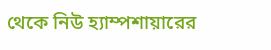থেকে নিউ হ্যাম্পশায়ারের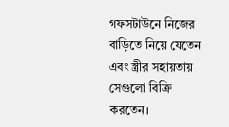গফসটাউনে নিজের বাড়িতে নিয়ে যেতেন এবং স্ত্রীর সহায়তায় সেগুলো বিক্রি করতেন।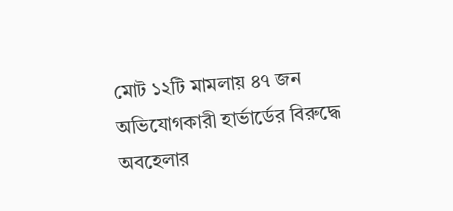মোট ১২টি মামলায় ৪৭ জন অভিযোগকারী হার্ভার্ডের বিরুদ্ধে অবহেলার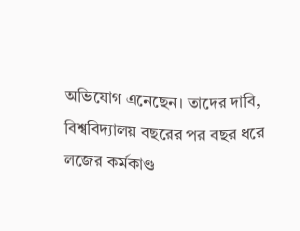অভিযোগ এনেছেন। তাদের দাবি, বিশ্ববিদ্যালয় বছরের পর বছর ধরে লজের কর্মকাণ্ড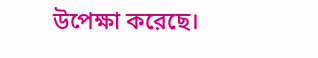উপেক্ষা করেছে।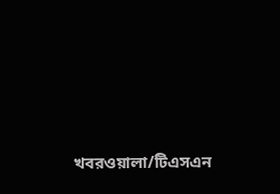খবরওয়ালা/টিএসএন